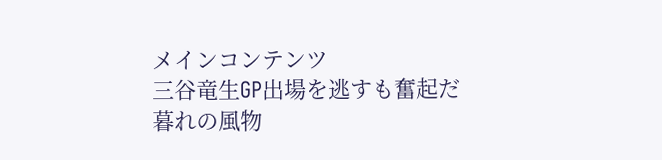メインコンテンツ
三谷竜生GP出場を逃すも奮起だ
暮れの風物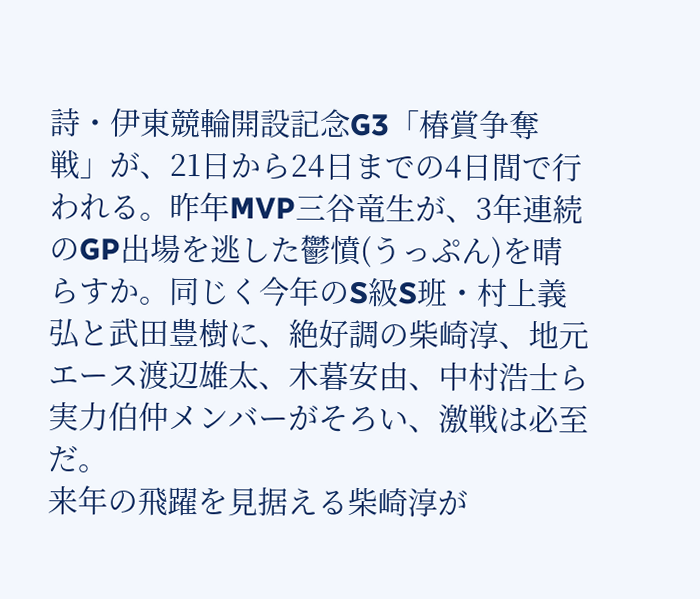詩・伊東競輪開設記念G3「椿賞争奪戦」が、21日から24日までの4日間で行われる。昨年MVP三谷竜生が、3年連続のGP出場を逃した鬱憤(うっぷん)を晴らすか。同じく今年のS級S班・村上義弘と武田豊樹に、絶好調の柴崎淳、地元エース渡辺雄太、木暮安由、中村浩士ら実力伯仲メンバーがそろい、激戦は必至だ。
来年の飛躍を見据える柴崎淳が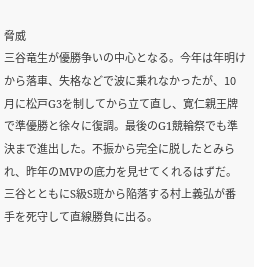脅威
三谷竜生が優勝争いの中心となる。今年は年明けから落車、失格などで波に乗れなかったが、10月に松戸G3を制してから立て直し、寛仁親王牌で準優勝と徐々に復調。最後のG1競輪祭でも準決まで進出した。不振から完全に脱したとみられ、昨年のMVPの底力を見せてくれるはずだ。
三谷とともにS級S班から陥落する村上義弘が番手を死守して直線勝負に出る。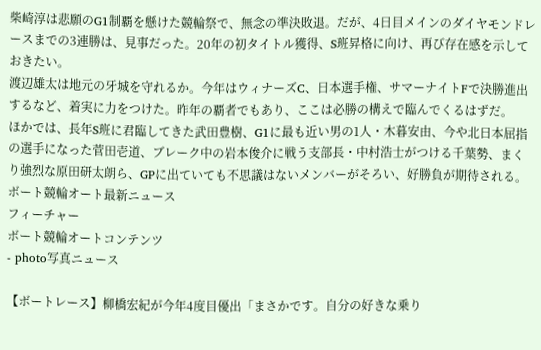柴崎淳は悲願のG1制覇を懸けた競輪祭で、無念の準決敗退。だが、4日目メインのダイヤモンドレースまでの3連勝は、見事だった。20年の初タイトル獲得、S班昇格に向け、再び存在感を示しておきたい。
渡辺雄太は地元の牙城を守れるか。今年はウィナーズC、日本選手権、サマーナイトFで決勝進出するなど、着実に力をつけた。昨年の覇者でもあり、ここは必勝の構えで臨んでくるはずだ。
ほかでは、長年S班に君臨してきた武田豊樹、G1に最も近い男の1人・木暮安由、今や北日本屈指の選手になった菅田壱道、ブレーク中の岩本俊介に戦う支部長・中村浩士がつける千葉勢、まくり強烈な原田研太朗ら、GPに出ていても不思議はないメンバーがそろい、好勝負が期待される。
ボート競輪オート最新ニュース
フィーチャー
ボート競輪オートコンテンツ
- photo写真ニュース

【ボートレース】柳橋宏紀が今年4度目優出「まさかです。自分の好きな乗り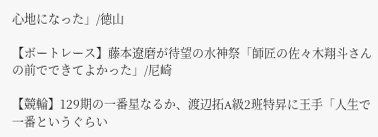心地になった」/徳山

【ボートレース】藤本遼磨が待望の水神祭「師匠の佐々木翔斗さんの前でできてよかった」/尼崎

【競輪】129期の一番星なるか、渡辺拓A級2班特昇に王手「人生で一番というぐらい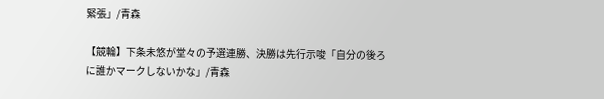緊張」/青森

【競輪】下条未悠が堂々の予選連勝、決勝は先行示唆「自分の後ろに誰かマークしないかな」/青森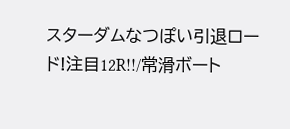スターダムなつぽい引退ロード!注目12R!!/常滑ボート